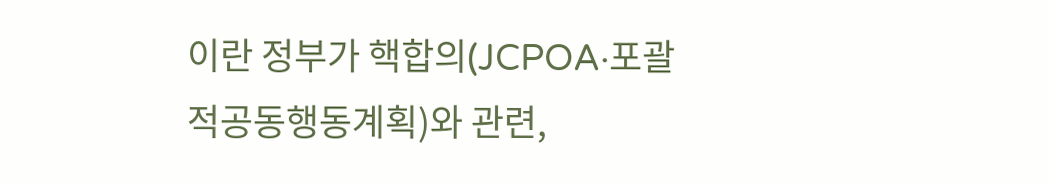이란 정부가 핵합의(JCPOA·포괄적공동행동계획)와 관련,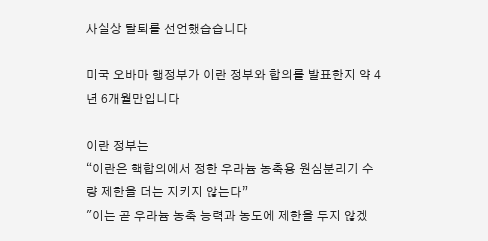사실상 탈퇴를 선언했습습니다

미국 오바마 행정부가 이란 정부와 합의를 발표한지 약 4년 6개월만입니다

이란 정부는
“이란은 핵합의에서 정한 우라늄 농축용 원심분리기 수량 제한을 더는 지키지 않는다”
"이는 곧 우라늄 농축 능력과 농도에 제한을 두지 않겠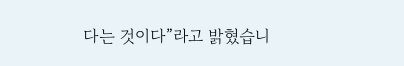다는 것이다”라고 밝혔습니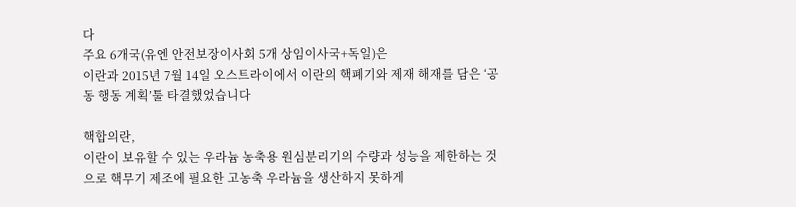다
주요 6개국(유엔 안전보장이사회 5개 상임이사국+독일)은
이란과 2015년 7월 14일 오스트라이에서 이란의 핵폐기와 제재 해재를 담은 ‘공동 행동 계획’툴 타결했었습니다

핵합의란,
이란이 보유할 수 있는 우라늄 농축용 원심분리기의 수량과 성능을 제한하는 것으로 핵무기 제조에 필요한 고농축 우라늄을 생산하지 못하게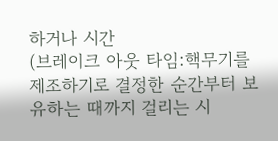하거나 시간
(브레이크 아웃 타임:핵무기를 제조하기로 결정한 순간부터 보유하는 때까지 걸리는 시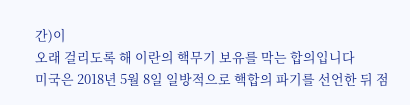간)이
오래 걸리도록 해 이란의 핵무기 보유를 막는 합의입니다
미국은 2018년 5월 8일 일방적으로 핵합의 파기를 선언한 뒤 점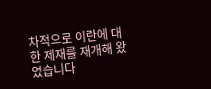차적으로 이란에 대한 제재를 재개해 왔었습니다